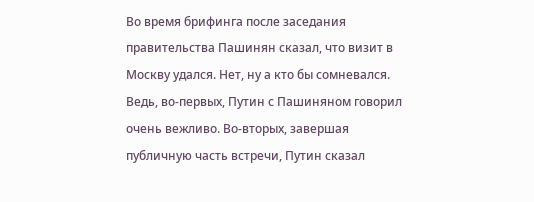Во время брифинга после заседания правительства Пашинян сказал, что визит в Москву удался. Нет, ну а кто бы сомневался. Ведь, во-первых, Путин с Пашиняном говорил очень вежливо. Во-вторых, завершая публичную часть встречи, Путин сказал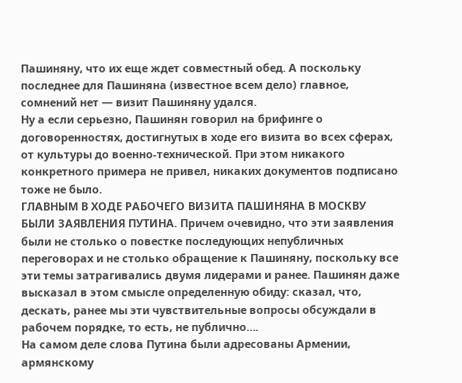Пашиняну, что их еще ждет совместный обед. А поскольку последнее для Пашиняна (известное всем дело) главное, сомнений нет — визит Пашиняну удался.
Ну а если серьезно, Пашинян говорил на брифинге о договоренностях, достигнутых в ходе его визита во всех сферах, от культуры до военно-технической. При этом никакого конкретного примера не привел, никаких документов подписано тоже не было.
ГЛАВНЫМ В ХОДЕ РАБОЧЕГО ВИЗИТА ПАШИНЯНА В МОСКВУ БЫЛИ ЗАЯВЛЕНИЯ ПУТИНА. Причем очевидно, что эти заявления были не столько о повестке последующих непубличных переговорах и не столько обращение к Пашиняну, поскольку все эти темы затрагивались двумя лидерами и ранее. Пашинян даже высказал в этом смысле определенную обиду: сказал, что, дескать, ранее мы эти чувствительные вопросы обсуждали в рабочем порядке, то есть, не публично….
На самом деле слова Путина были адресованы Армении, армянскому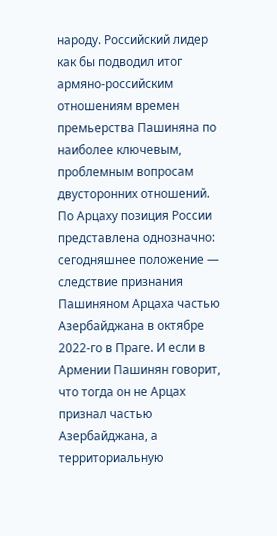народу. Российский лидер как бы подводил итог армяно-российским отношениям времен премьерства Пашиняна по наиболее ключевым, проблемным вопросам двусторонних отношений.
По Арцаху позиция России представлена однозначно: сегодняшнее положение — следствие признания Пашиняном Арцаха частью Азербайджана в октябре 2022-го в Праге. И если в Армении Пашинян говорит, что тогда он не Арцах признал частью Азербайджана, а территориальную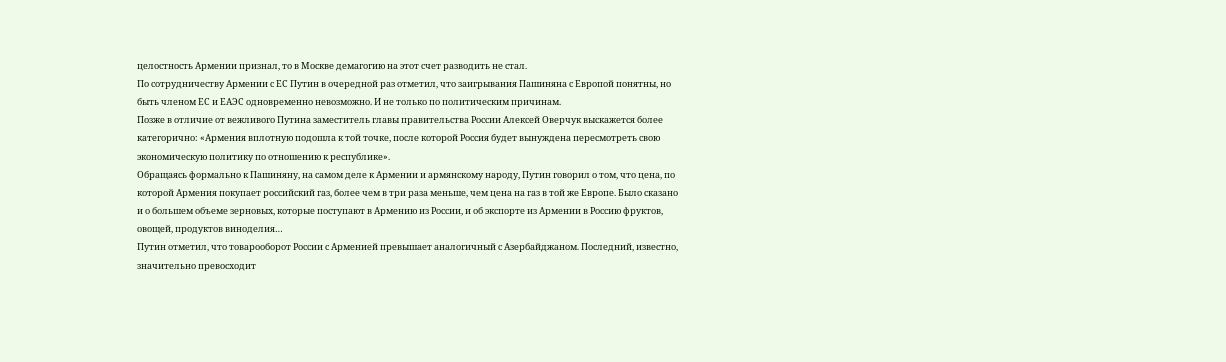целостность Армении признал, то в Москве демагогию на этот счет разводить не стал.
По сотрудничеству Армении с ЕС Путин в очередной раз отметил, что заигрывания Пашиняна с Европой понятны, но быть членом ЕС и ЕАЭС одновременно невозможно. И не только по политическим причинам.
Позже в отличие от вежливого Путина заместитель главы правительства России Алексей Оверчук выскажется более категорично: «Армения вплотную подошла к той точке, после которой Россия будет вынуждена пересмотреть свою экономическую политику по отношению к республике».
Обращаясь формально к Пашиняну, на самом деле к Армении и армянскому народу, Путин говорил о том, что цена, по которой Армения покупает российский газ, более чем в три раза меньше, чем цена на газ в той же Европе. Было сказано и о большем объеме зерновых, которые поступают в Армению из России, и об экспорте из Армении в Россию фруктов, овощей, продуктов виноделия…
Путин отметил, что товарооборот России с Арменией превышает аналогичный с Азербайджаном. Последний, известно, значительно превосходит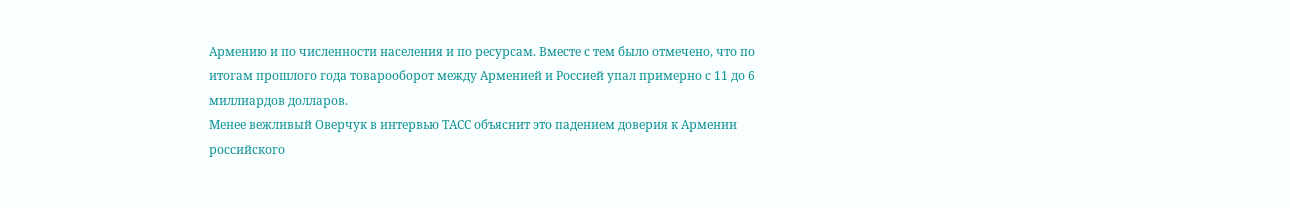Армению и по численности населения и по ресурсам. Вместе с тем было отмечено, что по итогам прошлого года товарооборот между Арменией и Россией упал примерно с 11 до 6 миллиардов долларов.
Менее вежливый Оверчук в интервью ТАСС объяснит это падением доверия к Армении российского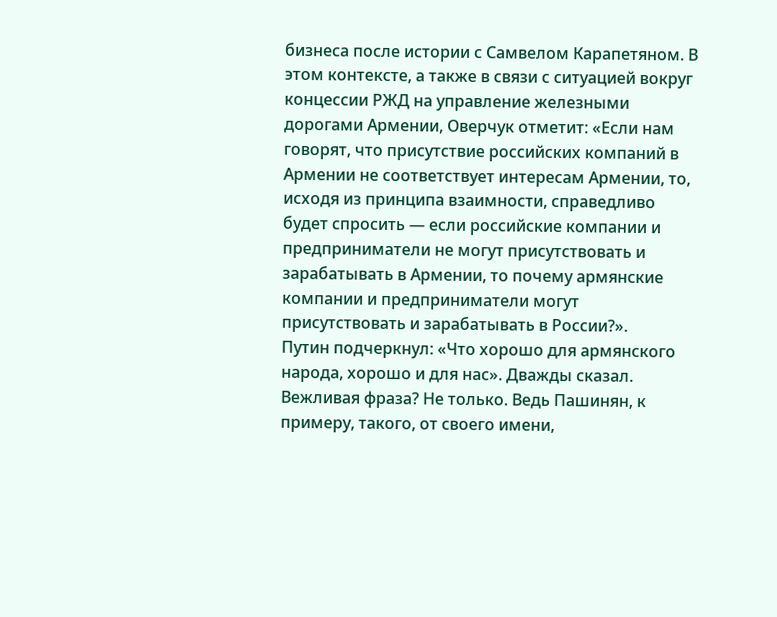бизнеса после истории с Самвелом Карапетяном. В этом контексте, а также в связи с ситуацией вокруг концессии РЖД на управление железными дорогами Армении, Оверчук отметит: «Если нам говорят, что присутствие российских компаний в Армении не соответствует интересам Армении, то, исходя из принципа взаимности, справедливо будет спросить — если российские компании и предприниматели не могут присутствовать и зарабатывать в Армении, то почему армянские компании и предприниматели могут присутствовать и зарабатывать в России?».
Путин подчеркнул: «Что хорошо для армянского народа, хорошо и для нас». Дважды сказал. Вежливая фраза? Не только. Ведь Пашинян, к примеру, такого, от своего имени,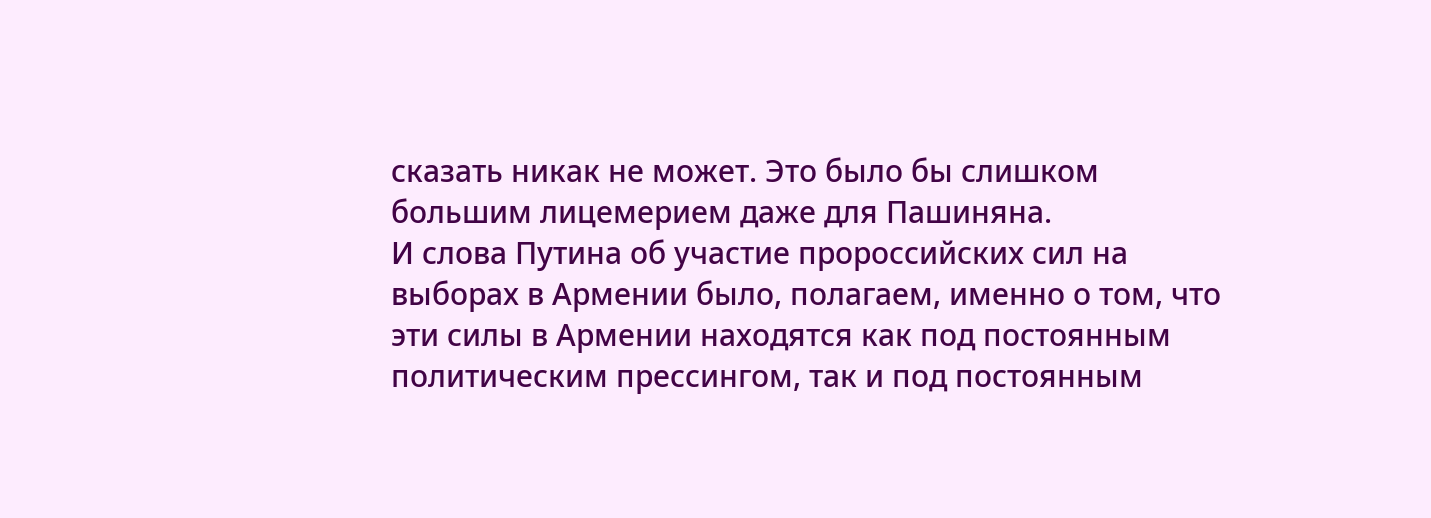сказать никак не может. Это было бы слишком большим лицемерием даже для Пашиняна.
И слова Путина об участие пророссийских сил на выборах в Армении было, полагаем, именно о том, что эти силы в Армении находятся как под постоянным политическим прессингом, так и под постоянным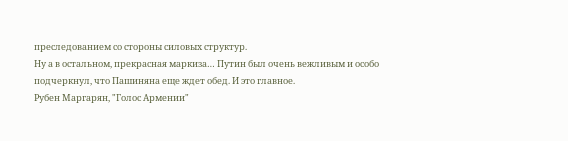преследованием со стороны силовых структур.
Ну а в остальном, прекрасная маркиза… Путин был очень вежливым и особо подчеркнул, что Пашиняна еще ждет обед. И это главное.
Рубен Маргарян, "Голос Армении"